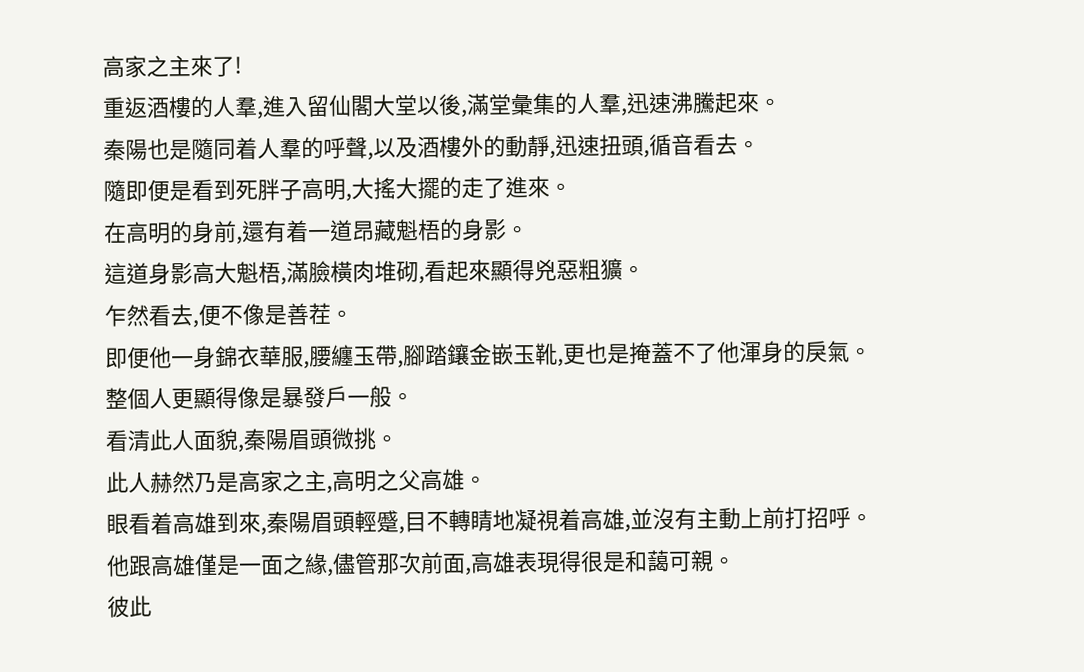高家之主來了!
重返酒樓的人羣,進入留仙閣大堂以後,滿堂彙集的人羣,迅速沸騰起來。
秦陽也是隨同着人羣的呼聲,以及酒樓外的動靜,迅速扭頭,循音看去。
隨即便是看到死胖子高明,大搖大擺的走了進來。
在高明的身前,還有着一道昂藏魁梧的身影。
這道身影高大魁梧,滿臉橫肉堆砌,看起來顯得兇惡粗獷。
乍然看去,便不像是善茬。
即便他一身錦衣華服,腰纏玉帶,腳踏鑲金嵌玉靴,更也是掩蓋不了他渾身的戾氣。
整個人更顯得像是暴發戶一般。
看清此人面貌,秦陽眉頭微挑。
此人赫然乃是高家之主,高明之父高雄。
眼看着高雄到來,秦陽眉頭輕蹙,目不轉睛地凝視着高雄,並沒有主動上前打招呼。
他跟高雄僅是一面之緣,儘管那次前面,高雄表現得很是和藹可親。
彼此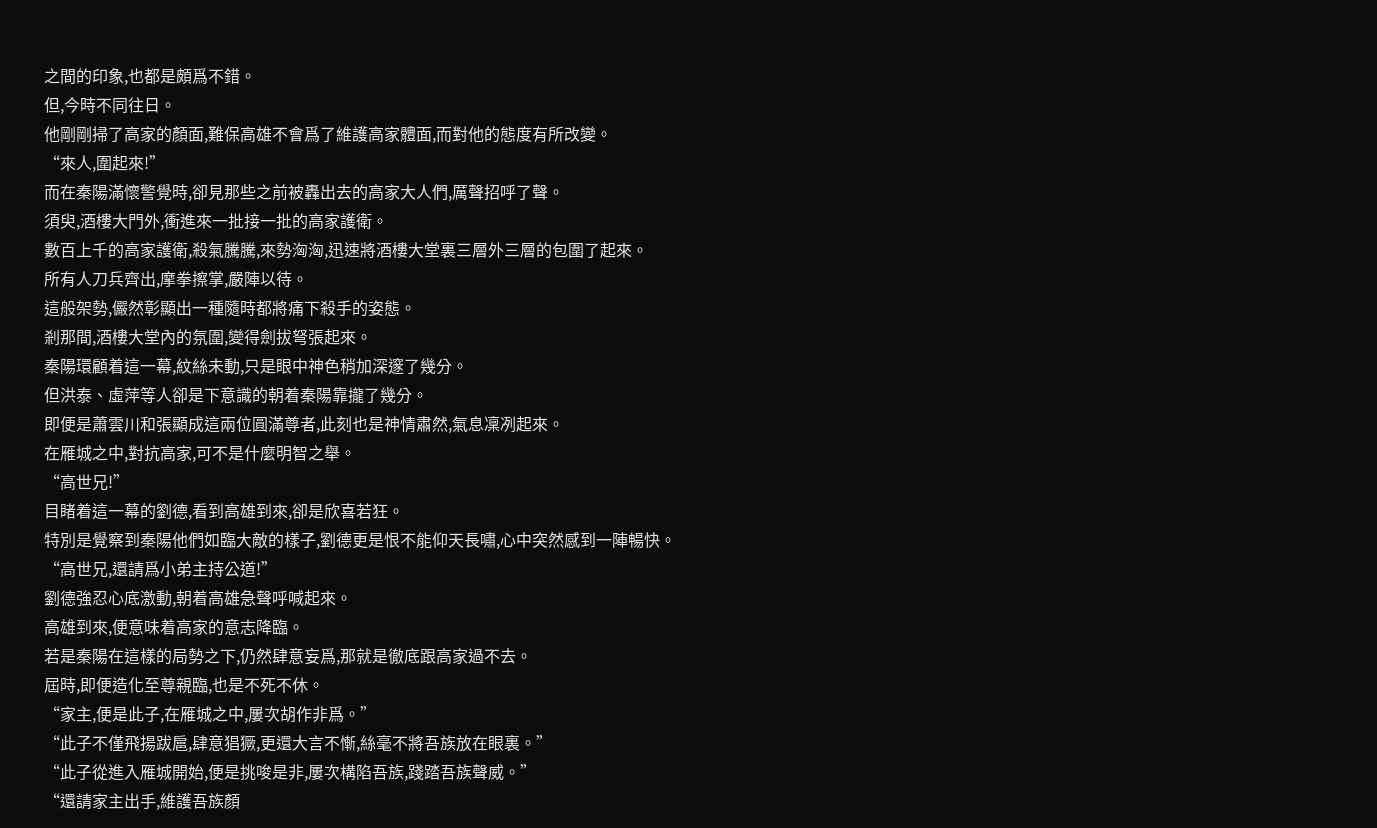之間的印象,也都是頗爲不錯。
但,今時不同往日。
他剛剛掃了高家的顏面,難保高雄不會爲了維護高家體面,而對他的態度有所改變。
“來人,圍起來!”
而在秦陽滿懷警覺時,卻見那些之前被轟出去的高家大人們,厲聲招呼了聲。
須臾,酒樓大門外,衝進來一批接一批的高家護衛。
數百上千的高家護衛,殺氣騰騰,來勢洶洶,迅速將酒樓大堂裏三層外三層的包圍了起來。
所有人刀兵齊出,摩拳擦掌,嚴陣以待。
這般架勢,儼然彰顯出一種隨時都將痛下殺手的姿態。
剎那間,酒樓大堂內的氛圍,變得劍拔弩張起來。
秦陽環顧着這一幕,紋絲未動,只是眼中神色稍加深邃了幾分。
但洪泰、虛萍等人卻是下意識的朝着秦陽靠攏了幾分。
即便是蕭雲川和張顯成這兩位圓滿尊者,此刻也是神情肅然,氣息凜冽起來。
在雁城之中,對抗高家,可不是什麼明智之舉。
“高世兄!”
目睹着這一幕的劉德,看到高雄到來,卻是欣喜若狂。
特別是覺察到秦陽他們如臨大敵的樣子,劉德更是恨不能仰天長嘯,心中突然感到一陣暢快。
“高世兄,還請爲小弟主持公道!”
劉德強忍心底激動,朝着高雄急聲呼喊起來。
高雄到來,便意味着高家的意志降臨。
若是秦陽在這樣的局勢之下,仍然肆意妄爲,那就是徹底跟高家過不去。
屆時,即便造化至尊親臨,也是不死不休。
“家主,便是此子,在雁城之中,屢次胡作非爲。”
“此子不僅飛揚跋扈,肆意猖獗,更還大言不慚,絲毫不將吾族放在眼裏。”
“此子從進入雁城開始,便是挑唆是非,屢次構陷吾族,踐踏吾族聲威。”
“還請家主出手,維護吾族顏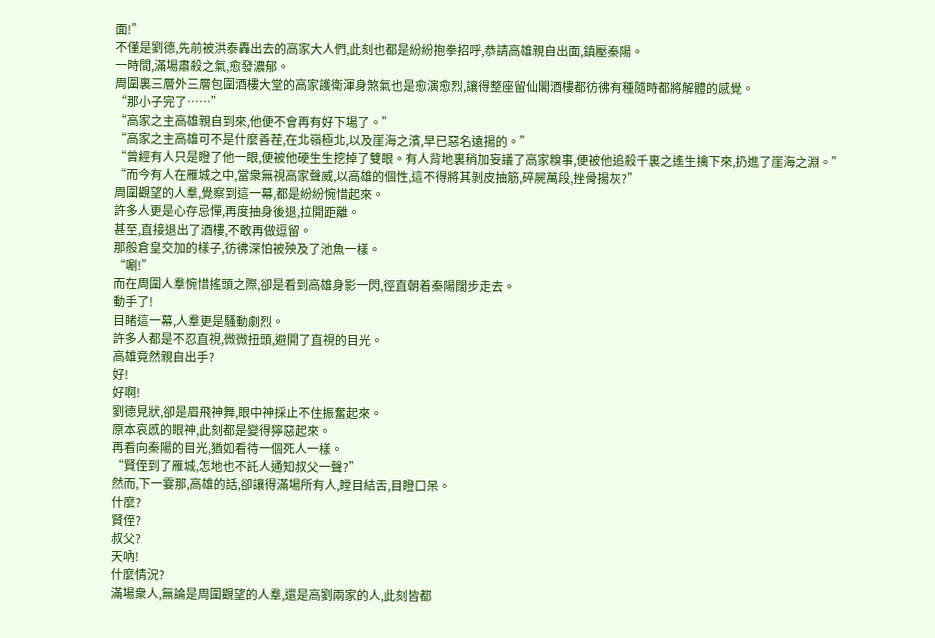面!”
不僅是劉德,先前被洪泰轟出去的高家大人們,此刻也都是紛紛抱拳招呼,恭請高雄親自出面,鎮壓秦陽。
一時間,滿場肅殺之氣,愈發濃郁。
周圍裏三層外三層包圍酒樓大堂的高家護衛渾身煞氣也是愈演愈烈,讓得整座留仙閣酒樓都彷彿有種隨時都將解體的感覺。
“那小子完了……”
“高家之主高雄親自到來,他便不會再有好下場了。”
“高家之主高雄可不是什麼善茬,在北嶺極北,以及崖海之濱,早已惡名遠揚的。”
“曾經有人只是瞪了他一眼,便被他硬生生挖掉了雙眼。有人背地裏稍加妄議了高家糗事,便被他追殺千裏之遙生擒下來,扔進了崖海之淵。”
“而今有人在雁城之中,當衆無視高家聲威,以高雄的個性,這不得將其剝皮抽筋,碎屍萬段,挫骨揚灰?”
周圍觀望的人羣,覺察到這一幕,都是紛紛惋惜起來。
許多人更是心存忌憚,再度抽身後退,拉開距離。
甚至,直接退出了酒樓,不敢再做逗留。
那般倉皇交加的樣子,彷彿深怕被殃及了池魚一樣。
“唰!”
而在周圍人羣惋惜搖頭之際,卻是看到高雄身影一閃,徑直朝着秦陽闊步走去。
動手了!
目睹這一幕,人羣更是騷動劇烈。
許多人都是不忍直視,微微扭頭,避開了直視的目光。
高雄竟然親自出手?
好!
好啊!
劉德見狀,卻是眉飛神舞,眼中神採止不住振奮起來。
原本哀慼的眼神,此刻都是變得獰惡起來。
再看向秦陽的目光,猶如看待一個死人一樣。
“賢侄到了雁城,怎地也不託人通知叔父一聲?”
然而,下一霎那,高雄的話,卻讓得滿場所有人,瞠目結舌,目瞪口呆。
什麼?
賢侄?
叔父?
天吶!
什麼情況?
滿場衆人,無論是周圍觀望的人羣,還是高劉兩家的人,此刻皆都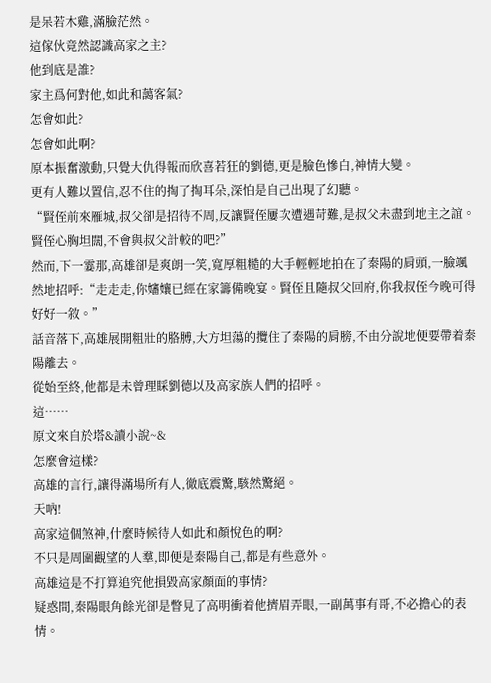是呆若木雞,滿臉茫然。
這傢伙竟然認識高家之主?
他到底是誰?
家主爲何對他,如此和藹客氣?
怎會如此?
怎會如此啊?
原本振奮激動,只覺大仇得報而欣喜若狂的劉德,更是臉色慘白,神情大變。
更有人難以置信,忍不住的掏了掏耳朵,深怕是自己出現了幻聽。
“賢侄前來雁城,叔父卻是招待不周,反讓賢侄屢次遭遇苛難,是叔父未盡到地主之誼。賢侄心胸坦闊,不會與叔父計較的吧?”
然而,下一霎那,高雄卻是爽朗一笑,寬厚粗糙的大手輕輕地拍在了秦陽的肩頭,一臉颯然地招呼:“走走走,你嬸孃已經在家籌備晚宴。賢侄且隨叔父回府,你我叔侄今晚可得好好一敘。”
話音落下,高雄展開粗壯的胳膊,大方坦蕩的攬住了秦陽的肩膀,不由分說地便要帶着秦陽離去。
從始至終,他都是未曾理睬劉德以及高家族人們的招呼。
這……
原文來自於塔&讀小說~&
怎麼會這樣?
高雄的言行,讓得滿場所有人,徹底震驚,駭然驚絕。
天吶!
高家這個煞神,什麼時候待人如此和顏悅色的啊?
不只是周圍觀望的人羣,即便是秦陽自己,都是有些意外。
高雄這是不打算追究他損毀高家顏面的事情?
疑惑間,秦陽眼角餘光卻是瞥見了高明衝着他擠眉弄眼,一副萬事有哥,不必擔心的表情。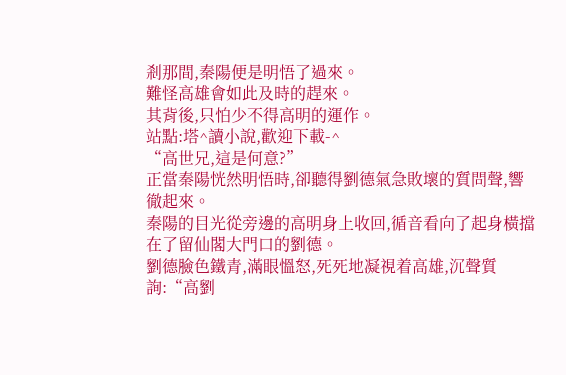剎那間,秦陽便是明悟了過來。
難怪高雄會如此及時的趕來。
其背後,只怕少不得高明的運作。
站點:塔^讀小說,歡迎下載-^
“高世兄,這是何意?”
正當秦陽恍然明悟時,卻聽得劉德氣急敗壞的質問聲,響徹起來。
秦陽的目光從旁邊的高明身上收回,循音看向了起身橫擋在了留仙閣大門口的劉德。
劉德臉色鐵青,滿眼慍怒,死死地凝視着高雄,沉聲質詢:“高劉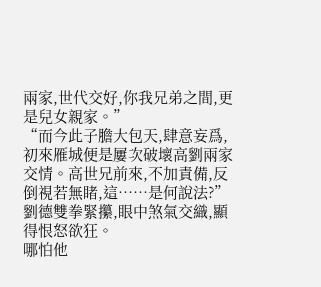兩家,世代交好,你我兄弟之間,更是兒女親家。”
“而今此子膽大包天,肆意妄爲,初來雁城便是屢次破壞高劉兩家交情。高世兄前來,不加責備,反倒視若無睹,這……是何說法?”
劉德雙拳緊攥,眼中煞氣交織,顯得恨怒欲狂。
哪怕他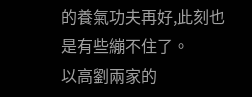的養氣功夫再好,此刻也是有些繃不住了。
以高劉兩家的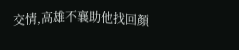交情,高雄不襄助他找回顏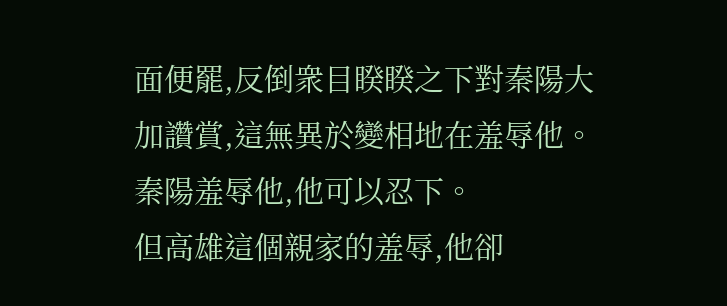面便罷,反倒衆目睽睽之下對秦陽大加讚賞,這無異於變相地在羞辱他。
秦陽羞辱他,他可以忍下。
但高雄這個親家的羞辱,他卻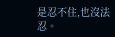是忍不住,也沒法忍。